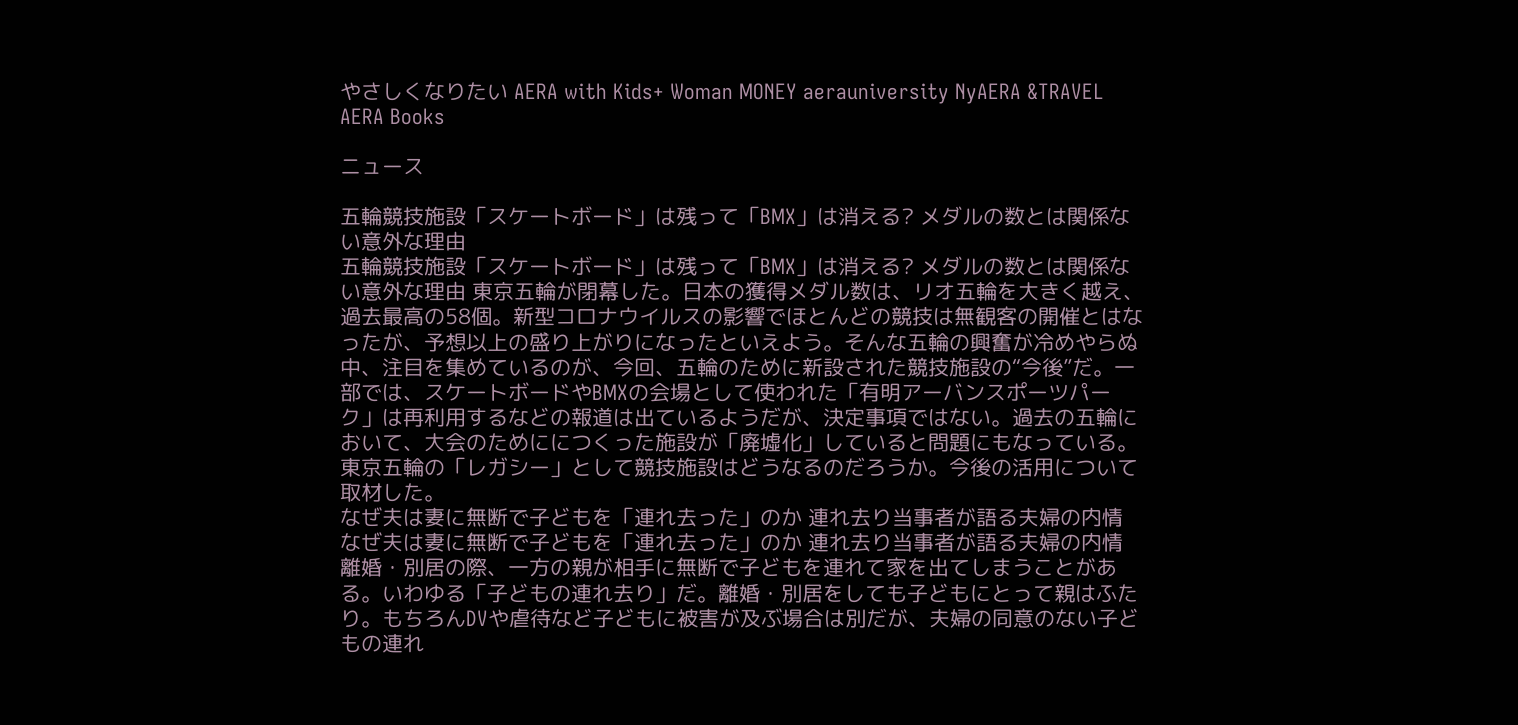やさしくなりたい AERA with Kids+ Woman MONEY aerauniversity NyAERA &TRAVEL AERA Books

ニュース

五輪競技施設「スケートボード」は残って「BMX」は消える? メダルの数とは関係ない意外な理由
五輪競技施設「スケートボード」は残って「BMX」は消える? メダルの数とは関係ない意外な理由 東京五輪が閉幕した。日本の獲得メダル数は、リオ五輪を大きく越え、過去最高の58個。新型コロナウイルスの影響でほとんどの競技は無観客の開催とはなったが、予想以上の盛り上がりになったといえよう。そんな五輪の興奮が冷めやらぬ中、注目を集めているのが、今回、五輪のために新設された競技施設の“今後”だ。一部では、スケートボードやBMXの会場として使われた「有明アーバンスポーツパーク」は再利用するなどの報道は出ているようだが、決定事項ではない。過去の五輪において、大会のためににつくった施設が「廃墟化」していると問題にもなっている。東京五輪の「レガシー」として競技施設はどうなるのだろうか。今後の活用について取材した。
なぜ夫は妻に無断で子どもを「連れ去った」のか 連れ去り当事者が語る夫婦の内情
なぜ夫は妻に無断で子どもを「連れ去った」のか 連れ去り当事者が語る夫婦の内情 離婚・別居の際、一方の親が相手に無断で子どもを連れて家を出てしまうことがある。いわゆる「子どもの連れ去り」だ。離婚・別居をしても子どもにとって親はふたり。もちろんDVや虐待など子どもに被害が及ぶ場合は別だが、夫婦の同意のない子どもの連れ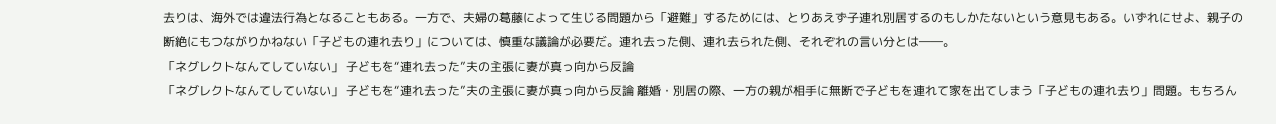去りは、海外では違法行為となることもある。一方で、夫婦の葛藤によって生じる問題から「避難」するためには、とりあえず子連れ別居するのもしかたないという意見もある。いずれにせよ、親子の断絶にもつながりかねない「子どもの連れ去り」については、慎重な議論が必要だ。連れ去った側、連れ去られた側、それぞれの言い分とは――。
「ネグレクトなんてしていない」 子どもを“連れ去った”夫の主張に妻が真っ向から反論
「ネグレクトなんてしていない」 子どもを“連れ去った”夫の主張に妻が真っ向から反論 離婚・別居の際、一方の親が相手に無断で子どもを連れて家を出てしまう「子どもの連れ去り」問題。もちろん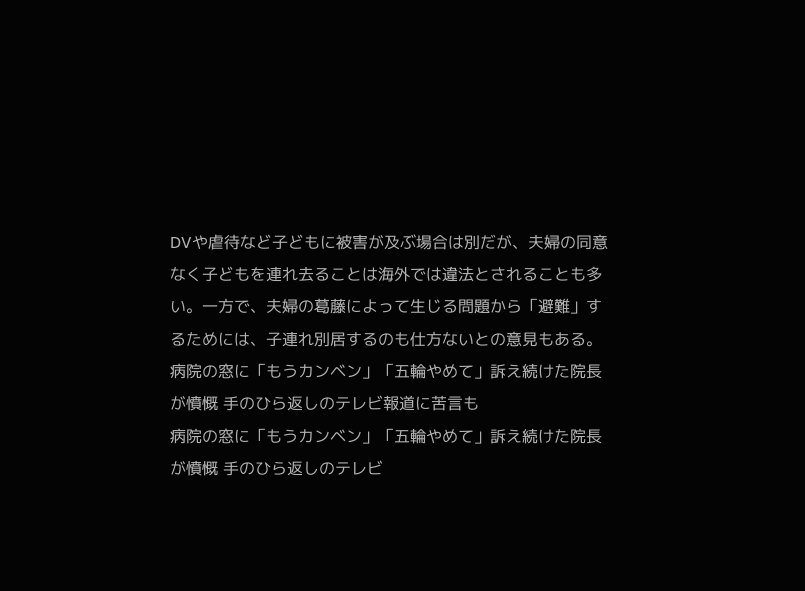DVや虐待など子どもに被害が及ぶ場合は別だが、夫婦の同意なく子どもを連れ去ることは海外では違法とされることも多い。一方で、夫婦の葛藤によって生じる問題から「避難」するためには、子連れ別居するのも仕方ないとの意見もある。
病院の窓に「もうカンベン」「五輪やめて」訴え続けた院長が憤慨 手のひら返しのテレビ報道に苦言も
病院の窓に「もうカンベン」「五輪やめて」訴え続けた院長が憤慨 手のひら返しのテレビ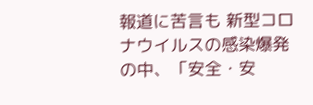報道に苦言も 新型コロナウイルスの感染爆発の中、「安全・安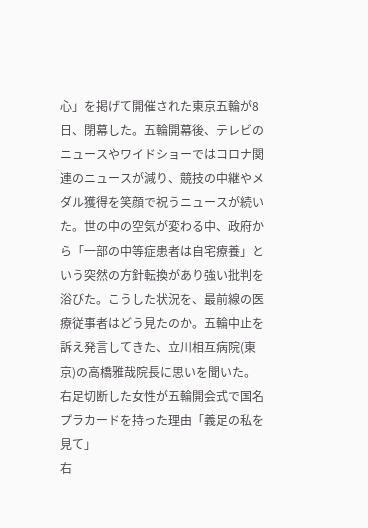心」を掲げて開催された東京五輪が8日、閉幕した。五輪開幕後、テレビのニュースやワイドショーではコロナ関連のニュースが減り、競技の中継やメダル獲得を笑顔で祝うニュースが続いた。世の中の空気が変わる中、政府から「一部の中等症患者は自宅療養」という突然の方針転換があり強い批判を浴びた。こうした状況を、最前線の医療従事者はどう見たのか。五輪中止を訴え発言してきた、立川相互病院(東京)の高橋雅哉院長に思いを聞いた。
右足切断した女性が五輪開会式で国名プラカードを持った理由「義足の私を見て」
右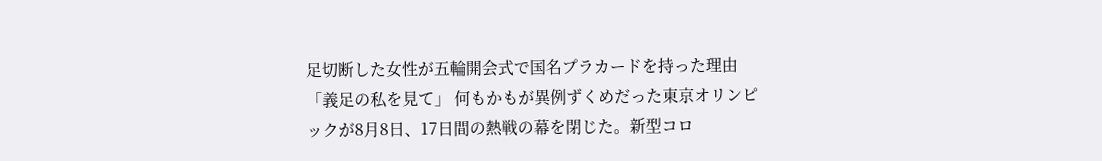足切断した女性が五輪開会式で国名プラカードを持った理由「義足の私を見て」 何もかもが異例ずくめだった東京オリンピックが8月8日、17日間の熱戦の幕を閉じた。新型コロ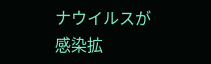ナウイルスが感染拡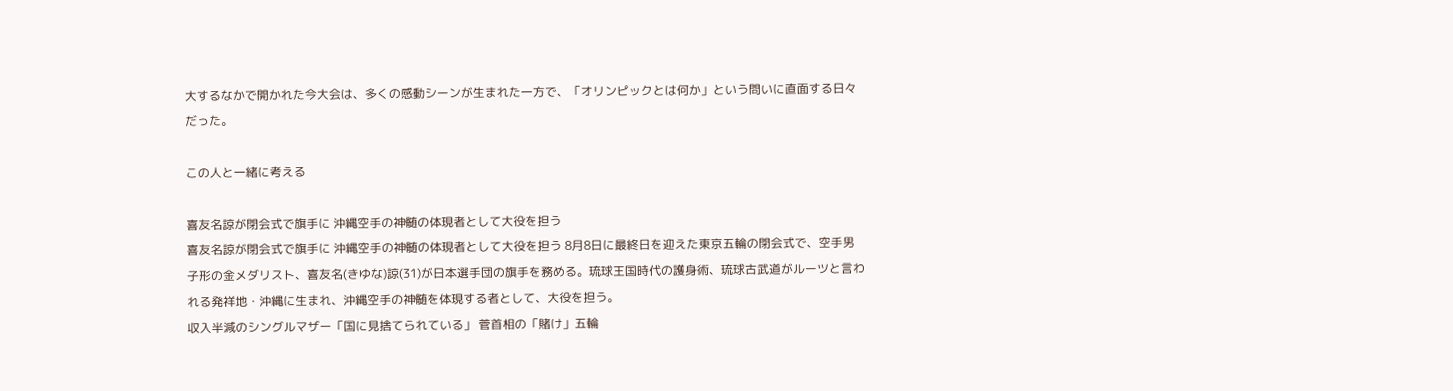大するなかで開かれた今大会は、多くの感動シーンが生まれた一方で、「オリンピックとは何か」という問いに直面する日々だった。

この人と一緒に考える

喜友名諒が閉会式で旗手に 沖縄空手の神髄の体現者として大役を担う
喜友名諒が閉会式で旗手に 沖縄空手の神髄の体現者として大役を担う 8月8日に最終日を迎えた東京五輪の閉会式で、空手男子形の金メダリスト、喜友名(きゆな)諒(31)が日本選手団の旗手を務める。琉球王国時代の護身術、琉球古武道がルーツと言われる発祥地・沖縄に生まれ、沖縄空手の神髄を体現する者として、大役を担う。
収入半減のシングルマザー「国に見捨てられている」 菅首相の「賭け」五輪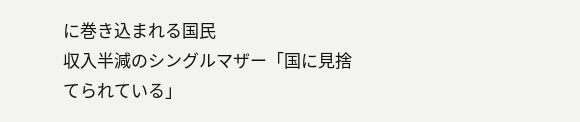に巻き込まれる国民
収入半減のシングルマザー「国に見捨てられている」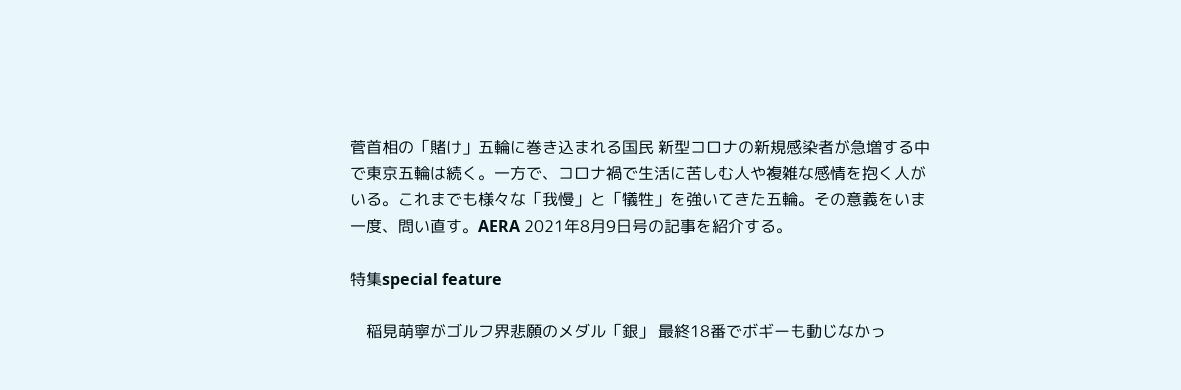菅首相の「賭け」五輪に巻き込まれる国民 新型コロナの新規感染者が急増する中で東京五輪は続く。一方で、コロナ禍で生活に苦しむ人や複雑な感情を抱く人がいる。これまでも様々な「我慢」と「犠牲」を強いてきた五輪。その意義をいま一度、問い直す。AERA 2021年8月9日号の記事を紹介する。

特集special feature

    稲見萌寧がゴルフ界悲願のメダル「銀」 最終18番でボギーも動じなかっ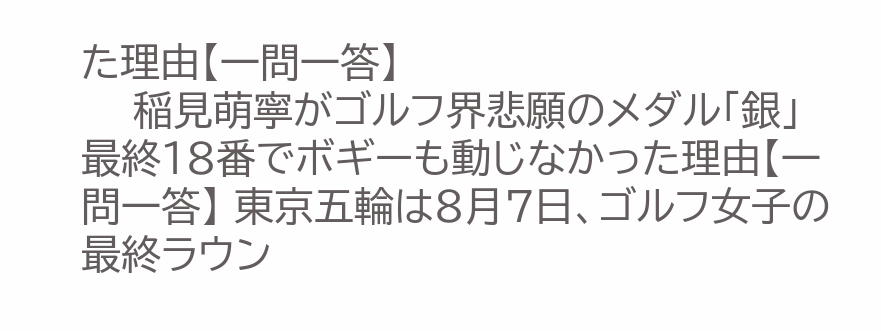た理由【一問一答】
    稲見萌寧がゴルフ界悲願のメダル「銀」 最終18番でボギーも動じなかった理由【一問一答】 東京五輪は8月7日、ゴルフ女子の最終ラウン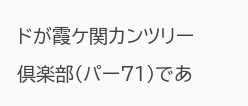ドが霞ケ関カンツリー倶楽部(パー71)であ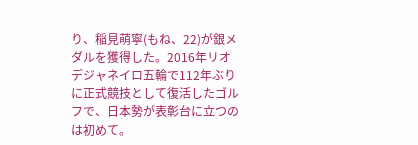り、稲見萌寧(もね、22)が銀メダルを獲得した。2016年リオデジャネイロ五輪で112年ぶりに正式競技として復活したゴルフで、日本勢が表彰台に立つのは初めて。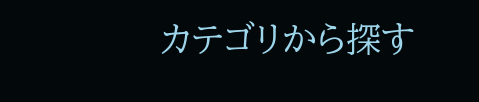カテゴリから探す